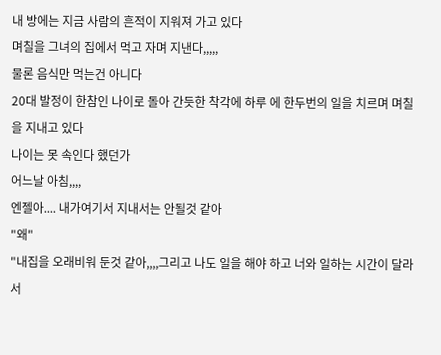내 방에는 지금 사람의 흔적이 지워져 가고 있다
며칠을 그녀의 집에서 먹고 자며 지낸다,,,,,
물론 음식만 먹는건 아니다
20대 발정이 한참인 나이로 돌아 간듯한 착각에 하루 에 한두번의 일을 치르며 며칠을 지내고 있다
나이는 못 속인다 했던가
어느날 아침,,,,
엔젤아.... 내가여기서 지내서는 안될것 같아
"왜"
"내집을 오래비워 둔것 같아,,,,그리고 나도 일을 해야 하고 너와 일하는 시간이 달라서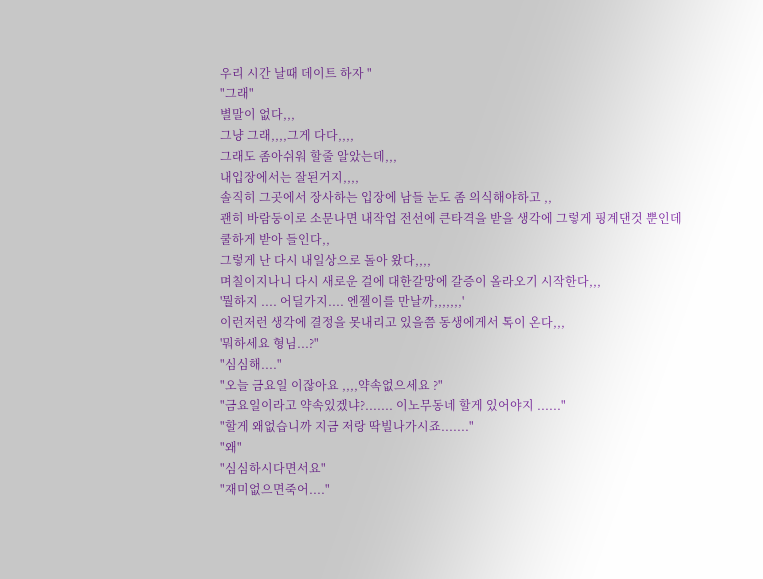우리 시간 날때 데이트 하자 "
"그래"
별말이 없다,,,
그냥 그래,,,,그게 다다,,,,
그래도 좀아쉬워 할줄 알았는데,,,
내입장에서는 잘된거지,,,,
솔직히 그곳에서 장사하는 입장에 남들 눈도 좀 의식해야하고 ,,
괜히 바람둥이로 소문나면 내작업 전선에 큰타격을 받을 생각에 그렇게 핑계댄것 뿐인데
쿨하게 받아 들인다,,
그렇게 난 다시 내일상으로 돌아 왔다,,,,
며칠이지나니 다시 새로운 걸에 대한갈망에 갈증이 올라오기 시작한다,,,
'뭘하지 .... 어딜가지.... 엔젤이를 만날까,,,,,,,'
이런저런 생각에 결정을 못내리고 있을쯤 동생에게서 톡이 온다,,,
'뭐하세요 형님...?"
"심심해...."
"오늘 금요일 이잖아요 ,,,,약속없으세요 ?"
"금요일이라고 약속있겠냐?....... 이노무동네 할게 있어야지 ......"
"할게 왜없습니까 지금 저랑 딱빌나가시죠......."
"왜"
"심심하시다면서요"
"재미없으면죽어...."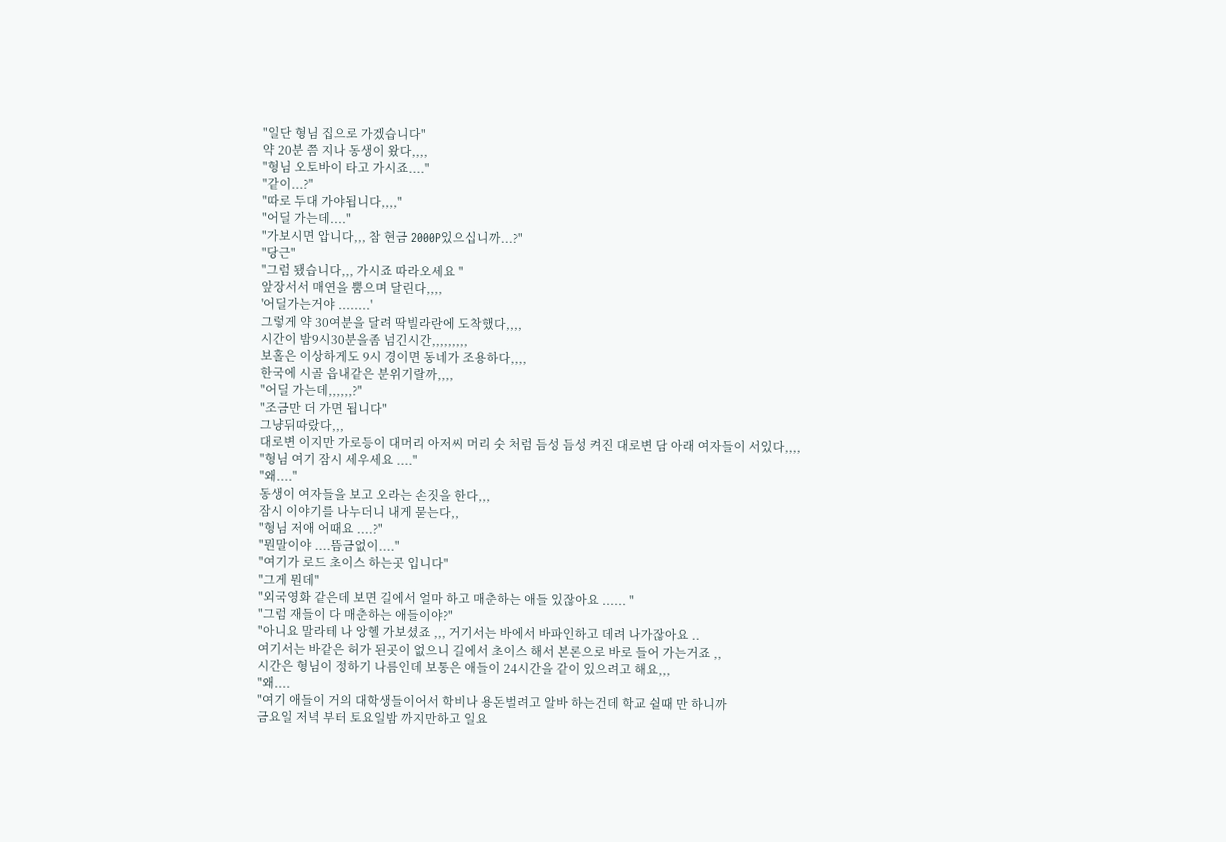"일단 형님 집으로 가겠습니다"
약 20분 쯤 지나 동생이 왔다,,,,
"형님 오토바이 타고 가시죠...."
"같이...?"
"따로 두대 가야됩니다,,,,"
"어딜 가는데...."
"가보시면 압니다,,, 참 현금 2000P있으십니까...?"
"당근"
"그럼 됐습니다,,, 가시죠 따라오세요 "
앞장서서 매연을 뿜으며 달린다,,,,
'어딜가는거야 ........'
그렇게 약 30여분을 달려 딱빌라란에 도착했다,,,,
시간이 밤9시30분을좀 넘긴시간,,,,,,,,,
보홀은 이상하게도 9시 경이면 동네가 조용하다,,,,
한국에 시골 읍내같은 분위기랄까,,,,
"어딜 가는데,,,,,,?"
"조금만 더 가면 됩니다"
그냥뒤따랐다,,,
대로변 이지만 가로등이 대머리 아저씨 머리 숫 처럼 듬성 듬성 켜진 대로변 담 아래 여자들이 서있다,,,,
"형님 여기 잠시 세우세요 ...."
"왜...."
동생이 여자들을 보고 오라는 손짓을 한다,,,
잠시 이야기를 나누더니 내게 묻는다,,
"형님 저애 어때요 ....?"
"뭔말이야 ....뜸금없이...."
"여기가 로드 초이스 하는곳 입니다"
"그게 뭔데"
"외국영화 같은데 보면 길에서 얼마 하고 매춘하는 애들 있잖아요 ...... "
"그럼 재들이 다 매춘하는 애들이야?"
"아니요 말라테 나 앙헬 가보셨죠 ,,, 거기서는 바에서 바파인하고 데려 나가잖아요 ..
여기서는 바같은 허가 된곳이 없으니 길에서 초이스 해서 본론으로 바로 들어 가는거죠 ,,
시간은 형님이 정하기 나름인데 보통은 애들이 24시간을 같이 있으려고 해요,,,
"왜....
"여기 애들이 거의 대학생들이어서 학비나 용돈벌려고 알바 하는건데 학교 쉴때 만 하니까
금요일 저녁 부터 토요일밤 까지만하고 일요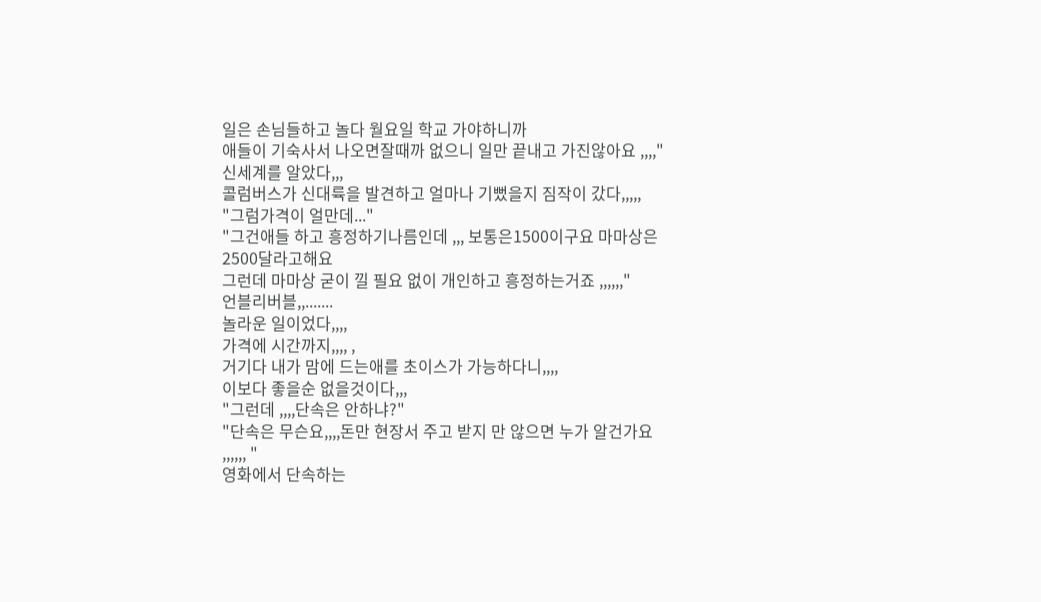일은 손님들하고 놀다 월요일 학교 가야하니까
애들이 기숙사서 나오면잘때까 없으니 일만 끝내고 가진않아요 ,,,,"
신세계를 알았다,,,
콜럼버스가 신대륙을 발견하고 얼마나 기뻤을지 짐작이 갔다,,,,,
"그럼가격이 얼만데..."
"그건애들 하고 흥정하기나름인데 ,,, 보통은1500이구요 마마상은 2500달라고해요
그런데 마마상 굳이 낄 필요 없이 개인하고 흥정하는거죠 ,,,,,,"
언블리버블,,.......
놀라운 일이었다,,,,
가격에 시간까지,,,, ,
거기다 내가 맘에 드는애를 초이스가 가능하다니,,,,
이보다 좋을순 없을것이다,,,
"그런데 ,,,,단속은 안하냐?"
"단속은 무슨요,,,,돈만 현장서 주고 받지 만 않으면 누가 알건가요 ,,,,,, "
영화에서 단속하는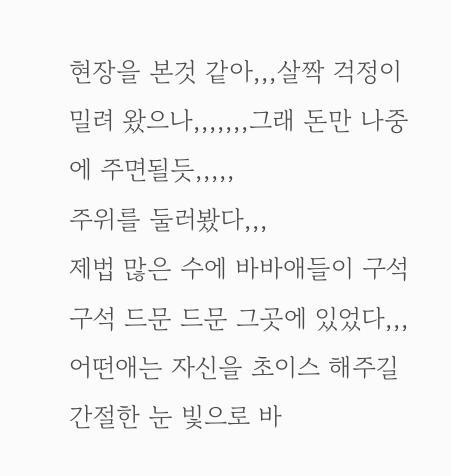현장을 본것 같아,,,살짝 걱정이 밀려 왔으나,,,,,,,그래 돈만 나중에 주면될듯,,,,,
주위를 둘러봤다,,,
제법 많은 수에 바바애들이 구석 구석 드문 드문 그곳에 있었다,,,
어떤애는 자신을 초이스 해주길 간절한 눈 빛으로 바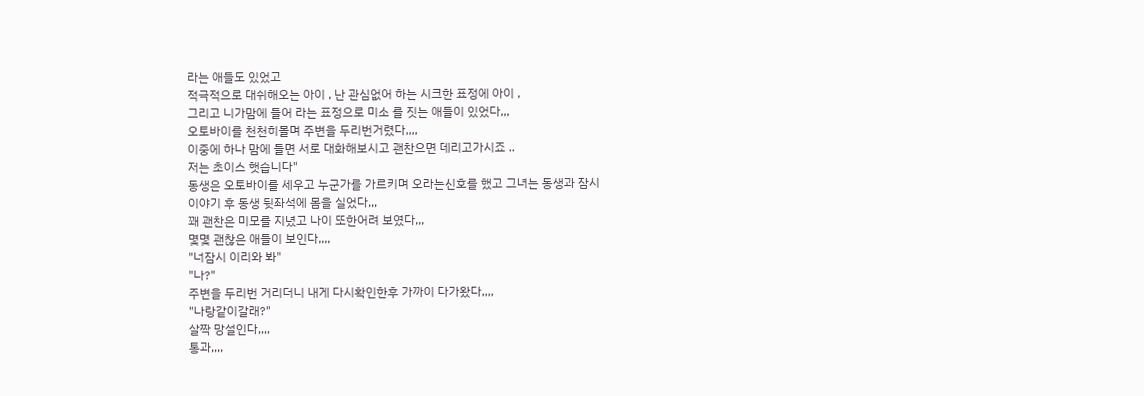라는 애들도 있었고
적극적으로 대쉬해오는 아이 , 난 관심없어 하는 시크한 표정에 아이 ,
그리고 니가맘에 들어 라는 표정으로 미소 를 짓는 애들이 있었다,,,
오토바이를 천천히몰며 주변을 두리번거렸다,,,,
이중에 하나 맘에 들면 서로 대화해보시고 괜찬으면 데리고가시죠 ..
저는 초이스 햇습니다"
동생은 오토바이를 세우고 누군가를 가르키며 오라는신호를 했고 그녀는 동생과 잠시
이야기 후 동생 뒷좌석에 몸을 실었다,,,
꽤 괜찬은 미모를 지녔고 나이 또한어려 보였다,,,
몇몇 괜찮은 애들이 보인다,,,,
"너잠시 이리와 봐"
"나?"
주변을 두리번 거리더니 내게 다시확인한후 가까이 다가왔다,,,,
"나랑같이갈래?"
살짝 망설인다,,,,
통과,,,,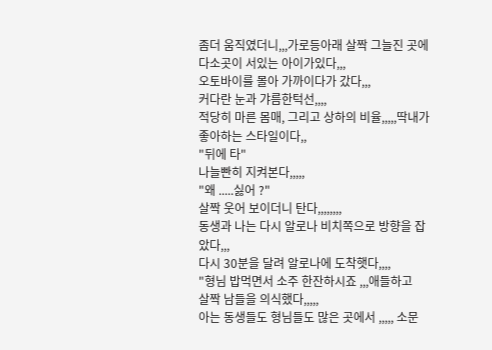좀더 움직였더니,,,가로등아래 살짝 그늘진 곳에 다소곳이 서있는 아이가있다,,,
오토바이를 몰아 가까이다가 갔다,,,
커다란 눈과 갸름한턱선,,,,
적당히 마른 몸매, 그리고 상하의 비율,,,,,딱내가 좋아하는 스타일이다,,
"뒤에 타"
나늘빤히 지켜본다,,,,,
"왜 .....싫어 ?"
살짝 웃어 보이더니 탄다,,,,,,,,
동생과 나는 다시 알로나 비치쪽으로 방향을 잡았다,,,
다시 30분을 달려 알로나에 도착햇다,,,,
"형님 밥먹면서 소주 한잔하시죠 ,,,애들하고
살짝 남들을 의식했다,,,,,
아는 동생들도 형님들도 많은 곳에서 ,,,,, 소문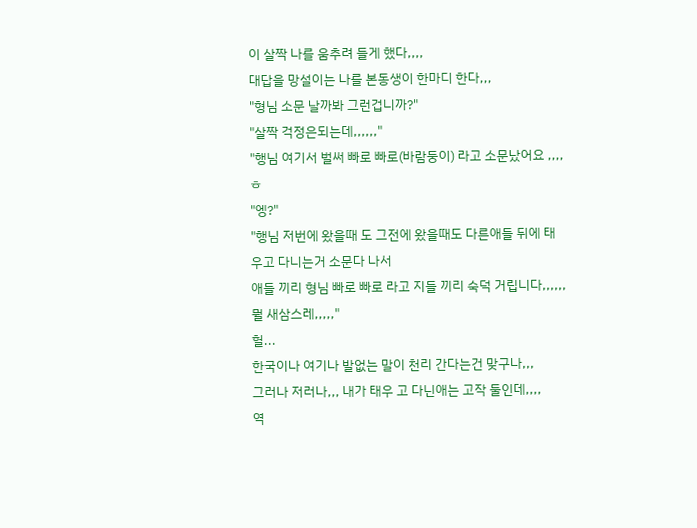이 살짝 나를 움추려 들게 했다,,,,
대답을 망설이는 나를 본동생이 한마디 한다,,,
"형님 소문 날까봐 그런겁니까?"
"살짝 걱정은되는데,,,,,,"
"행님 여기서 벌써 빠로 빠로(바람둥이) 라고 소문났어요 ,,,,ㅎ
"엥?"
"행님 저번에 왔을때 도 그전에 왔을때도 다른애들 뒤에 태우고 다니는거 소문다 나서
애들 끼리 형님 빠로 빠로 라고 지들 끼리 숙덕 거립니다,,,,,,뭘 새삼스레,,,,,"
헐...
한국이나 여기나 발없는 말이 천리 간다는건 맞구나,,,
그러나 저러나,,, 내가 태우 고 다닌애는 고작 둘인데,,,,
역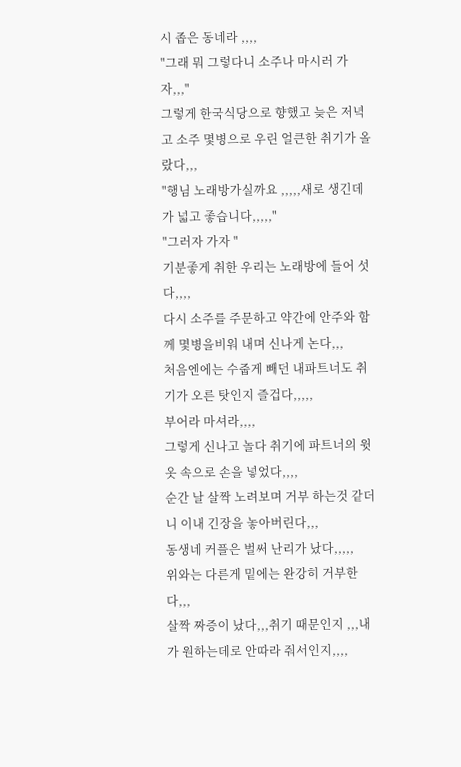시 좁은 동네라 ,,,,
"그래 뭐 그렇다니 소주나 마시러 가자,,,"
그렇게 한국식당으로 향했고 늦은 저녁고 소주 몇병으로 우린 얼큰한 취기가 올랐다,,,
"행님 노래방가실까요 ,,,,,새로 생긴데가 넓고 좋습니다,,,,,"
"그러자 가자 "
기분좋게 취한 우리는 노래방에 들어 섯다,,,,
다시 소주를 주문하고 약간에 안주와 함께 몇병을비워 내며 신나게 논다,,,
처음엔에는 수줍게 빼던 내파트너도 취기가 오른 탓인지 즐겁다,,,,,
부어라 마셔라,,,,
그렇게 신나고 놀다 취기에 파트너의 윗옷 속으로 손을 넣었다,,,,
순간 날 살짝 노려보며 거부 하는것 같더니 이내 긴장을 놓아버린다,,,
동생네 커플은 벌써 난리가 났다,,,,,
위와는 다른게 밑에는 완강히 거부한다,,,
살짝 짜증이 났다,,,취기 때문인지 ,,,내가 원하는데로 안따라 줘서인지,,,,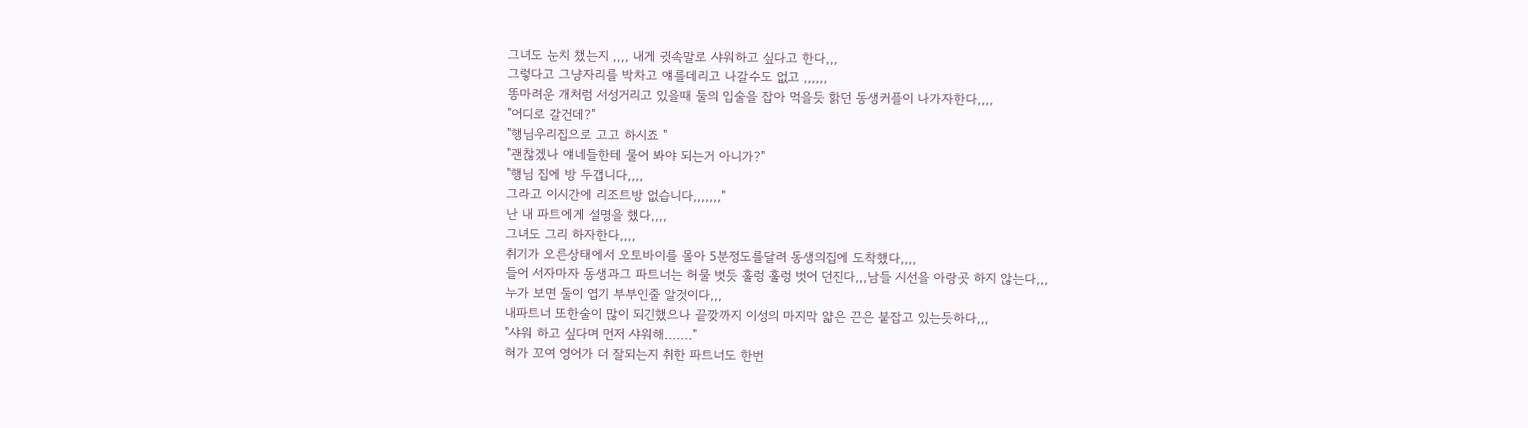그녀도 눈치 챘는지 ,,,, 내게 귓속말로 샤워하고 싶다고 한다,,,
그렇다고 그냥자리를 박차고 얘를데리고 나갈수도 없고 ,,,,,,
똥마려운 개처럼 서성거리고 있을때 둘의 입술을 잡아 먹을듯 핡던 동생커플이 나가자한다,,,,
"어디로 갈건데?"
"행님우리집으로 고고 하시죠 "
"괜찮겠나 얘네들한테 물어 봐야 되는거 아니가?"
"행님 집에 방 두갭니다,,,,
그라고 이시간에 리조트방 없습니다,,,,,,,"
난 내 파트에게 설명을 했다,,,,
그녀도 그리 하자한다,,,,
취기가 오른상태에서 오토바이를 몰아 5분정도를달려 동생의집에 도착했다,,,,
들어 서자마자 동생과그 파트너는 허물 벗듯 훌렁 훌렁 벗어 던진다,,,남들 시선을 아랑곳 하지 않는다,,,
누가 보면 둘이 엽기 부부인줄 알것이다,,,
내파트너 또한술이 많이 되긴했으나 끝깢까지 이성의 마지막 얇은 끈은 붙잡고 있는듯하다,,,
"샤워 하고 싶다며 먼저 샤워해......."
혀가 꼬여 영어가 더 잘되는지 취한 파트너도 한번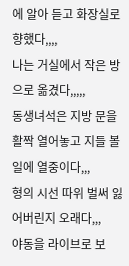에 알아 듣고 화장실로 향했다,,,,
나는 거실에서 작은 방으로 옮겼다,,,,,
동생녀석은 지방 문을활짝 열어놓고 지들 볼일에 열중이다,,,
형의 시선 따위 벌써 잃어버린지 오래다,,,
야동을 라이브로 보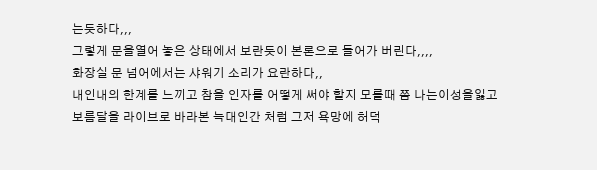는듯하다,,,
그렇게 문을열어 놓은 상태에서 보란듯이 본론으로 들어가 버린다,,,,
화장실 문 넘어에서는 샤워기 소리가 요란하다,,
내인내의 한계를 느끼고 참을 인자를 어떻게 써야 할지 모를때 쯤 나는이성을잃고
보름달을 라이브로 바라본 늑대인간 처럼 그저 욕망에 허덕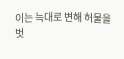이는 늑대로 변해 허물을
벗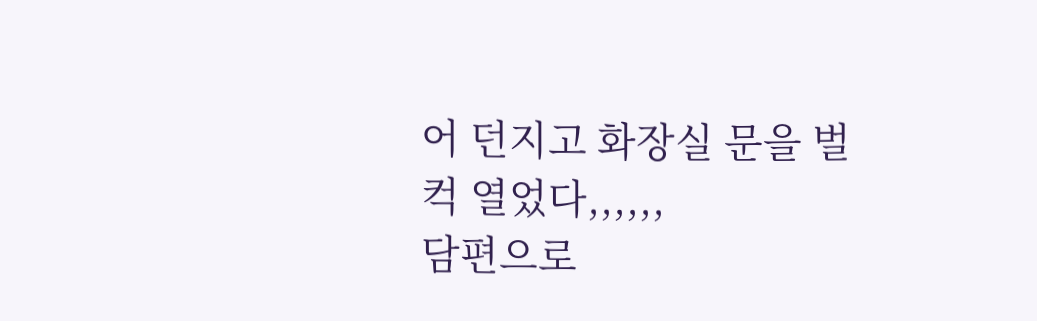어 던지고 화장실 문을 벌컥 열었다,,,,,,
담편으로